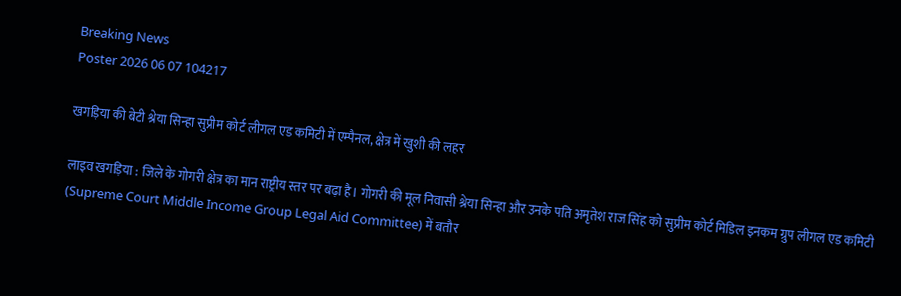Breaking News
Poster 2026 06 07 104217

खगड़िया की बेटी श्रेया सिन्हा सुप्रीम कोर्ट लीगल एड कमिटी में एम्पैनल, क्षेत्र में खुशी की लहर

लाइव खगड़िया : जिले के गोगरी क्षेत्र का मान राष्ट्रीय स्तर पर बढ़ा है। गोगरी की मूल निवासी श्रेया सिन्हा और उनके पति अमृतेश राज सिंह को सुप्रीम कोर्ट मिडिल इनकम ग्रुप लीगल एड कमिटी (Supreme Court Middle Income Group Legal Aid Committee) में बतौर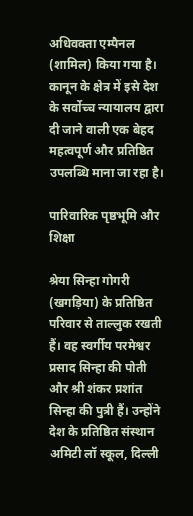अधिवक्ता एम्पैनल (शामिल) किया गया है। कानून के क्षेत्र में इसे देश के सर्वोच्च न्यायालय द्वारा दी जाने वाली एक बेहद महत्वपूर्ण और प्रतिष्ठित उपलब्धि माना जा रहा है।

पारिवारिक पृष्ठभूमि और शिक्षा

श्रेया सिन्हा गोगरी (खगड़िया) के प्रतिष्ठित परिवार से ताल्लुक रखती हैं। वह स्वर्गीय परमेश्वर प्रसाद सिन्हा की पोती और श्री शंकर प्रशांत सिन्हा की पुत्री हैं। उन्होंने देश के प्रतिष्ठित संस्थान अमिटी लॉ स्कूल, दिल्ली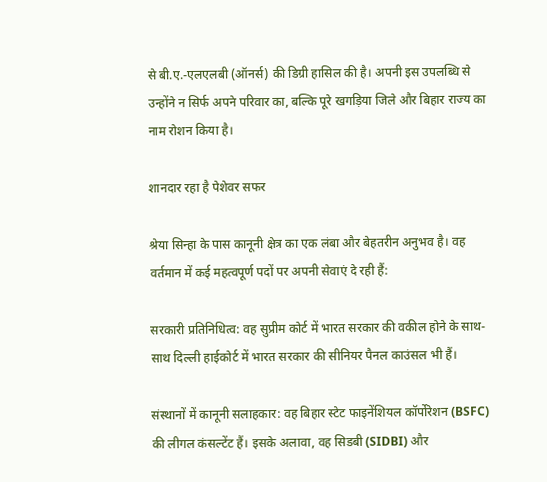से बी.ए.-एलएलबी (ऑनर्स) की डिग्री हासिल की है। अपनी इस उपलब्धि से उन्होंने न सिर्फ अपने परिवार का, बल्कि पूरे खगड़िया जिले और बिहार राज्य का नाम रोशन किया है।

शानदार रहा है पेशेवर सफर

श्रेया सिन्हा के पास कानूनी क्षेत्र का एक लंबा और बेहतरीन अनुभव है। वह वर्तमान में कई महत्वपूर्ण पदों पर अपनी सेवाएं दे रही हैं:

सरकारी प्रतिनिधित्व: वह सुप्रीम कोर्ट में भारत सरकार की वकील होने के साथ-साथ दिल्ली हाईकोर्ट में भारत सरकार की सीनियर पैनल काउंसल भी हैं।

संस्थानों में कानूनी सलाहकार: वह बिहार स्टेट फाइनेंशियल कॉर्पोरेशन (BSFC) की लीगल कंसल्टेंट हैं। इसके अलावा, वह सिडबी (SIDBI) और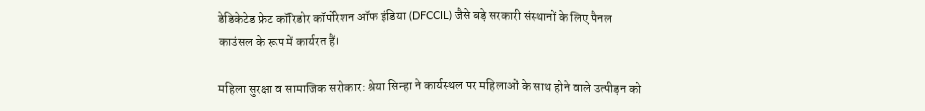डेडिकेटेड फ्रेट कॉरिडोर कॉर्पोरेशन ऑफ इंडिया (DFCCIL) जैसे बड़े सरकारी संस्थानों के लिए पैनल काउंसल के रूप में कार्यरत हैं।

महिला सुरक्षा व सामाजिक सरोकार: श्रेया सिन्हा ने कार्यस्थल पर महिलाओं के साथ होने वाले उत्पीड़न को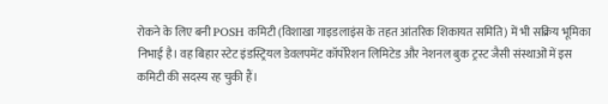रोकने के लिए बनी POSH कमिटी (विशाखा गाइडलाइंस के तहत आंतरिक शिकायत समिति) में भी सक्रिय भूमिका निभाई है। वह बिहार स्टेट इंडस्ट्रियल डेवलपमेंट कॉर्पोरेशन लिमिटेड और नेशनल बुक ट्रस्ट जैसी संस्थाओं में इस कमिटी की सदस्य रह चुकी हैं।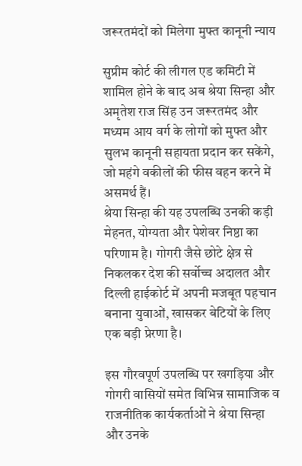जरूरतमंदों को मिलेगा मुफ्त कानूनी न्याय

सुप्रीम कोर्ट की लीगल एड कमिटी में शामिल होने के बाद अब श्रेया सिन्हा और अमृतेश राज सिंह उन जरूरतमंद और मध्यम आय वर्ग के लोगों को मुफ्त और सुलभ कानूनी सहायता प्रदान कर सकेंगे, जो महंगे वकीलों की फीस वहन करने में असमर्थ हैं।
श्रेया सिन्हा की यह उपलब्धि उनकी कड़ी मेहनत, योग्यता और पेशेवर निष्ठा का परिणाम है। गोगरी जैसे छोटे क्षेत्र से निकलकर देश की सर्वोच्च अदालत और दिल्ली हाईकोर्ट में अपनी मजबूत पहचान बनाना युवाओं, खासकर बेटियों के लिए एक बड़ी प्रेरणा है।

इस गौरवपूर्ण उपलब्धि पर खगड़िया और गोगरी वासियों समेत विभिन्न सामाजिक व राजनीतिक कार्यकर्ताओं ने श्रेया सिन्हा और उनके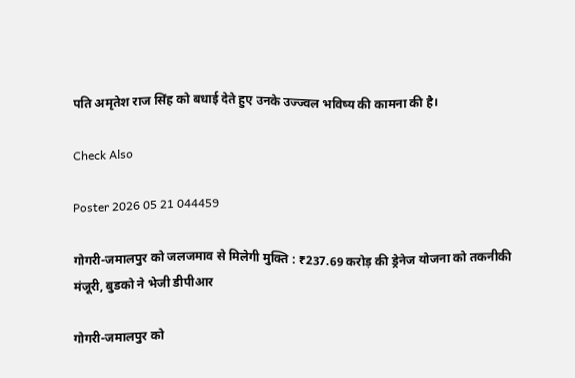पति अमृतेश राज सिंह को बधाई देते हुए उनके उज्ज्वल भविष्य की कामना की है।

Check Also

Poster 2026 05 21 044459

गोगरी-जमालपुर को जलजमाव से मिलेगी मुक्ति : ₹237.69 करोड़ की ड्रेनेज योजना को तकनीकी मंजूरी, बुडको ने भेजी डीपीआर

गोगरी-जमालपुर को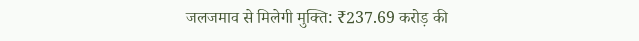जलजमाव से मिलेगी मुक्ति: ₹237.69 करोड़ की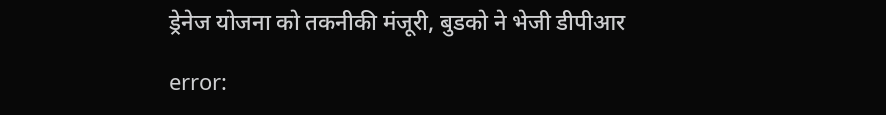ड्रेनेज योजना को तकनीकी मंजूरी, बुडको ने भेजी डीपीआर

error: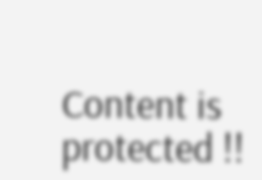Content is protected !!